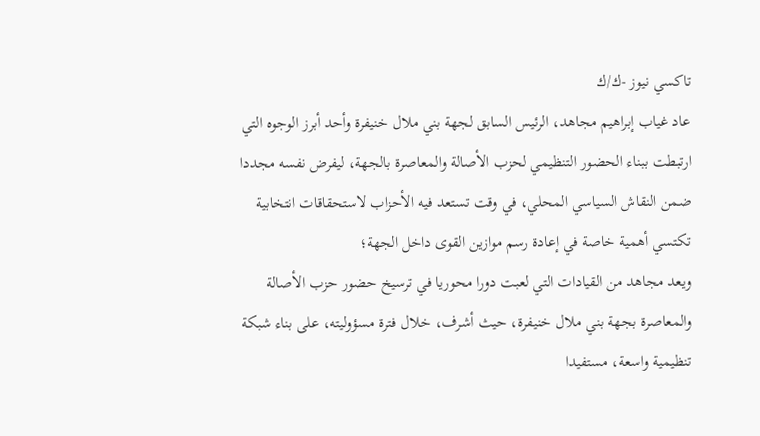تاكسي نيوز -ك/ك
عاد غياب إبراهيم مجاهد، الرئيس السابق لجهة بني ملال خنيفرة وأحد أبرز الوجوه التي ارتبطت ببناء الحضور التنظيمي لحزب الأصالة والمعاصرة بالجهة، ليفرض نفسه مجددا ضمن النقاش السياسي المحلي، في وقت تستعد فيه الأحزاب لاستحقاقات انتخابية تكتسي أهمية خاصة في إعادة رسم موازين القوى داخل الجهة؛
ويعد مجاهد من القيادات التي لعبت دورا محوريا في ترسيخ حضور حزب الأصالة والمعاصرة بجهة بني ملال خنيفرة، حيث أشرف، خلال فترة مسؤوليته، على بناء شبكة تنظيمية واسعة، مستفيدا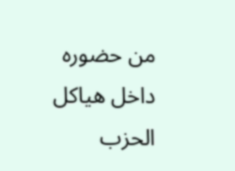من حضوره داخل هياكل الحزب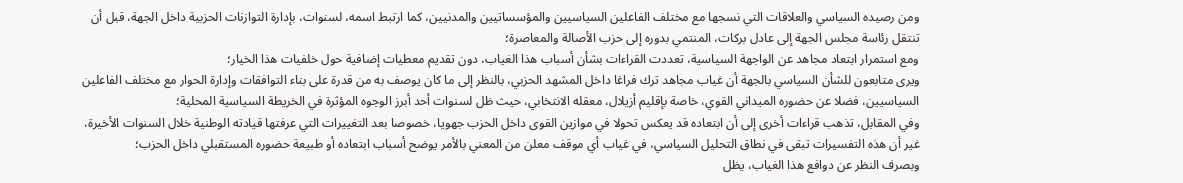ومن رصيده السياسي والعلاقات التي نسجها مع مختلف الفاعلين السياسيين والمؤسساتيين والمدنيين، كما ارتبط اسمه، لسنوات، بإدارة التوازنات الحزبية داخل الجهة، قبل أن تنتقل رئاسة مجلس الجهة إلى عادل بركات، المنتمي بدوره إلى حزب الأصالة والمعاصرة؛
ومع استمرار ابتعاد مجاهد عن الواجهة السياسية، تعددت القراءات بشأن أسباب هذا الغياب، دون تقديم معطيات إضافية حول خلفيات هذا الخيار؛
ويرى متابعون للشأن السياسي بالجهة أن غياب مجاهد ترك فراغا داخل المشهد الحزبي، بالنظر إلى ما كان يوصف به من قدرة على بناء التوافقات وإدارة الحوار مع مختلف الفاعلين السياسيين، فضلا عن حضوره الميداني القوي، خاصة بإقليم أزيلال، معقله الانتخابي، حيث ظل لسنوات أحد أبرز الوجوه المؤثرة في الخريطة السياسية المحلية؛
وفي المقابل، تذهب قراءات أخرى إلى أن ابتعاده قد يعكس تحولا في موازين القوى داخل الحزب جهويا، خصوصا بعد التغييرات التي عرفتها قيادته الوطنية خلال السنوات الأخيرة، غير أن هذه التفسيرات تبقى في نطاق التحليل السياسي، في غياب أي موقف معلن من المعني بالأمر يوضح أسباب ابتعاده أو طبيعة حضوره المستقبلي داخل الحزب؛
وبصرف النظر عن دوافع هذا الغياب، يظل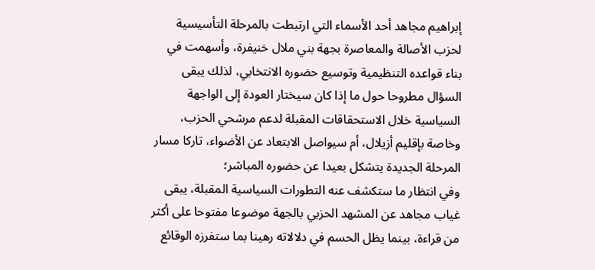إبراهيم مجاهد أحد الأسماء التي ارتبطت بالمرحلة التأسيسية لحزب الأصالة والمعاصرة بجهة بني ملال خنيفرة، وأسهمت في بناء قواعده التنظيمية وتوسيع حضوره الانتخابي، لذلك يبقى السؤال مطروحا حول ما إذا كان سيختار العودة إلى الواجهة السياسية خلال الاستحقاقات المقبلة لدعم مرشحي الحزب، وخاصة بإقليم أزيلال، أم سيواصل الابتعاد عن الأضواء، تاركا مسار المرحلة الجديدة يتشكل بعيدا عن حضوره المباشر؛
وفي انتظار ما ستكشف عنه التطورات السياسية المقبلة، يبقى غياب مجاهد عن المشهد الحزبي بالجهة موضوعا مفتوحا على أكثر من قراءة، بينما يظل الحسم في دلالاته رهينا بما ستفرزه الوقائع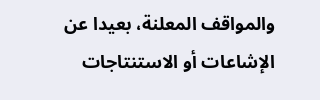والمواقف المعلنة، بعيدا عن الإشاعات أو الاستنتاجات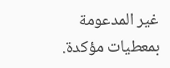غير المدعومة بمعطيات مؤكدة.